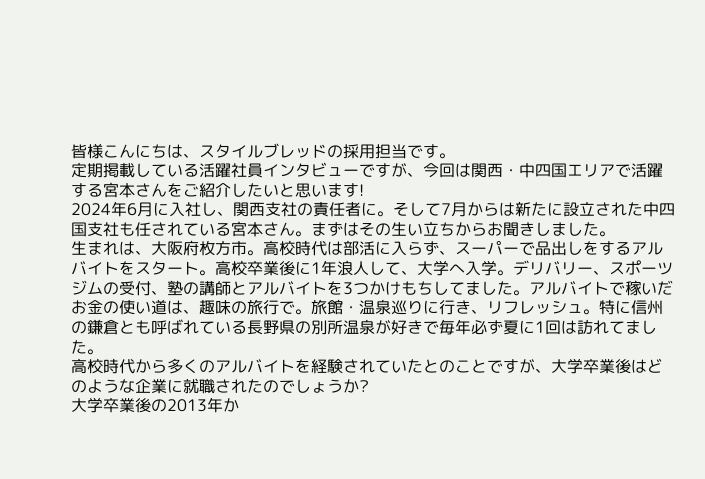皆様こんにちは、スタイルブレッドの採用担当です。
定期掲載している活躍社員インタビューですが、今回は関西・中四国エリアで活躍する宮本さんをご紹介したいと思います!
2024年6月に入社し、関西支社の責任者に。そして7月からは新たに設立された中四国支社も任されている宮本さん。まずはその生い立ちからお聞きしました。
生まれは、大阪府枚方市。高校時代は部活に入らず、スーパーで品出しをするアルバイトをスタート。高校卒業後に1年浪人して、大学へ入学。デリバリー、スポーツジムの受付、塾の講師とアルバイトを3つかけもちしてました。アルバイトで稼いだお金の使い道は、趣味の旅行で。旅館・温泉巡りに行き、リフレッシュ。特に信州の鎌倉とも呼ばれている長野県の別所温泉が好きで毎年必ず夏に1回は訪れてました。
高校時代から多くのアルバイトを経験されていたとのことですが、大学卒業後はどのような企業に就職されたのでしょうか?
大学卒業後の2013年か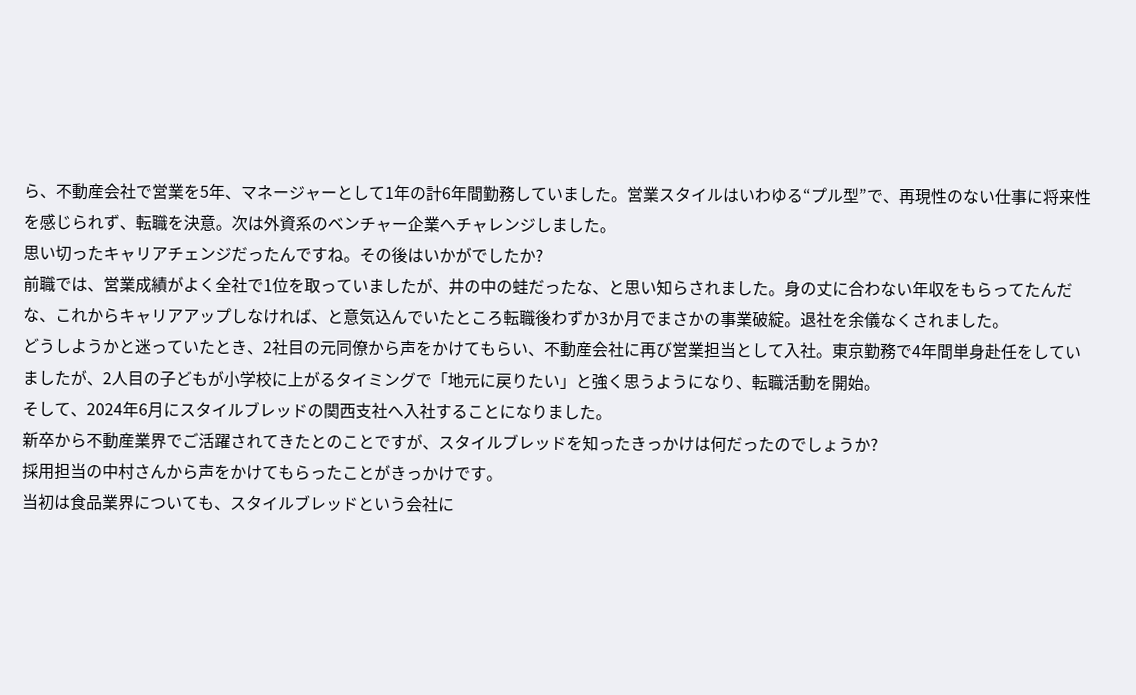ら、不動産会社で営業を5年、マネージャーとして1年の計6年間勤務していました。営業スタイルはいわゆる“プル型”で、再現性のない仕事に将来性を感じられず、転職を決意。次は外資系のベンチャー企業へチャレンジしました。
思い切ったキャリアチェンジだったんですね。その後はいかがでしたか?
前職では、営業成績がよく全社で1位を取っていましたが、井の中の蛙だったな、と思い知らされました。身の丈に合わない年収をもらってたんだな、これからキャリアアップしなければ、と意気込んでいたところ転職後わずか3か月でまさかの事業破綻。退社を余儀なくされました。
どうしようかと迷っていたとき、2社目の元同僚から声をかけてもらい、不動産会社に再び営業担当として入社。東京勤務で4年間単身赴任をしていましたが、2人目の子どもが小学校に上がるタイミングで「地元に戻りたい」と強く思うようになり、転職活動を開始。
そして、2024年6月にスタイルブレッドの関西支社へ入社することになりました。
新卒から不動産業界でご活躍されてきたとのことですが、スタイルブレッドを知ったきっかけは何だったのでしょうか?
採用担当の中村さんから声をかけてもらったことがきっかけです。
当初は食品業界についても、スタイルブレッドという会社に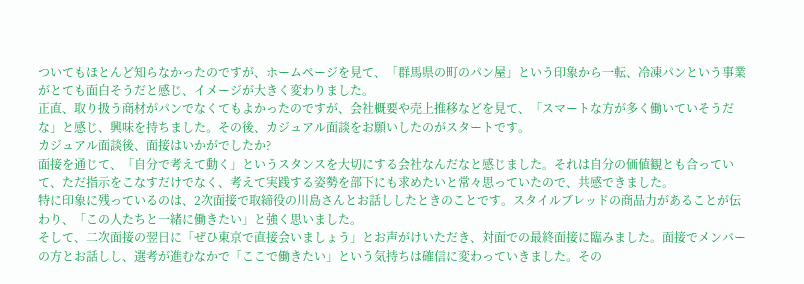ついてもほとんど知らなかったのですが、ホームページを見て、「群馬県の町のパン屋」という印象から一転、冷凍パンという事業がとても面白そうだと感じ、イメージが大きく変わりました。
正直、取り扱う商材がパンでなくてもよかったのですが、会社概要や売上推移などを見て、「スマートな方が多く働いていそうだな」と感じ、興味を持ちました。その後、カジュアル面談をお願いしたのがスタートです。
カジュアル面談後、面接はいかがでしたか?
面接を通じて、「自分で考えて動く」というスタンスを大切にする会社なんだなと感じました。それは自分の価値観とも合っていて、ただ指示をこなすだけでなく、考えて実践する姿勢を部下にも求めたいと常々思っていたので、共感できました。
特に印象に残っているのは、2次面接で取締役の川島さんとお話ししたときのことです。スタイルブレッドの商品力があることが伝わり、「この人たちと一緒に働きたい」と強く思いました。
そして、二次面接の翌日に「ぜひ東京で直接会いましょう」とお声がけいただき、対面での最終面接に臨みました。面接でメンバーの方とお話しし、選考が進むなかで「ここで働きたい」という気持ちは確信に変わっていきました。その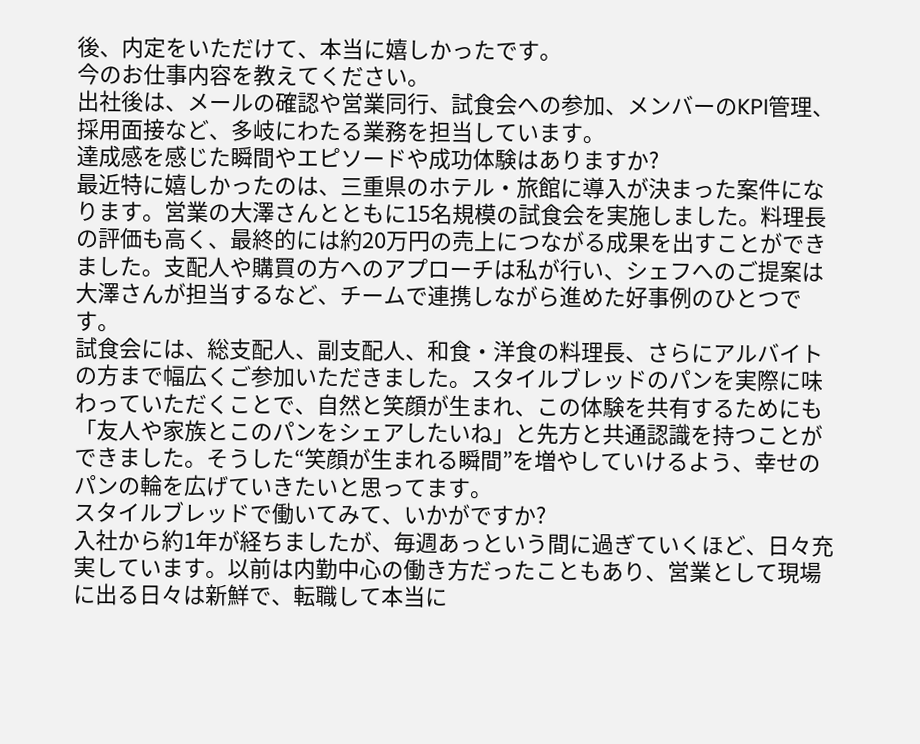後、内定をいただけて、本当に嬉しかったです。
今のお仕事内容を教えてください。
出社後は、メールの確認や営業同行、試食会への参加、メンバーのKPI管理、採用面接など、多岐にわたる業務を担当しています。
達成感を感じた瞬間やエピソードや成功体験はありますか?
最近特に嬉しかったのは、三重県のホテル・旅館に導入が決まった案件になります。営業の大澤さんとともに15名規模の試食会を実施しました。料理長の評価も高く、最終的には約20万円の売上につながる成果を出すことができました。支配人や購買の方へのアプローチは私が行い、シェフへのご提案は大澤さんが担当するなど、チームで連携しながら進めた好事例のひとつです。
試食会には、総支配人、副支配人、和食・洋食の料理長、さらにアルバイトの方まで幅広くご参加いただきました。スタイルブレッドのパンを実際に味わっていただくことで、自然と笑顔が生まれ、この体験を共有するためにも「友人や家族とこのパンをシェアしたいね」と先方と共通認識を持つことができました。そうした“笑顔が生まれる瞬間”を増やしていけるよう、幸せのパンの輪を広げていきたいと思ってます。
スタイルブレッドで働いてみて、いかがですか?
入社から約1年が経ちましたが、毎週あっという間に過ぎていくほど、日々充実しています。以前は内勤中心の働き方だったこともあり、営業として現場に出る日々は新鮮で、転職して本当に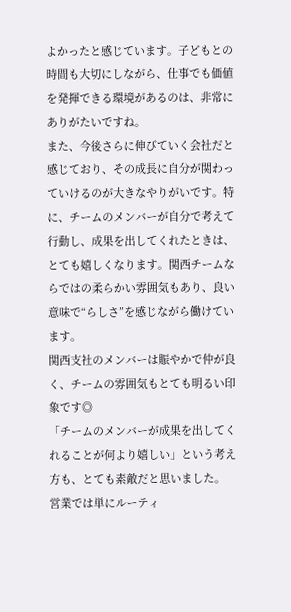よかったと感じています。子どもとの時間も大切にしながら、仕事でも価値を発揮できる環境があるのは、非常にありがたいですね。
また、今後さらに伸びていく会社だと感じており、その成長に自分が関わっていけるのが大きなやりがいです。特に、チームのメンバーが自分で考えて行動し、成果を出してくれたときは、とても嬉しくなります。関西チームならではの柔らかい雰囲気もあり、良い意味で“らしさ”を感じながら働けています。
関西支社のメンバーは賑やかで仲が良く、チームの雰囲気もとても明るい印象です◎
「チームのメンバーが成果を出してくれることが何より嬉しい」という考え方も、とても素敵だと思いました。
営業では単にルーティ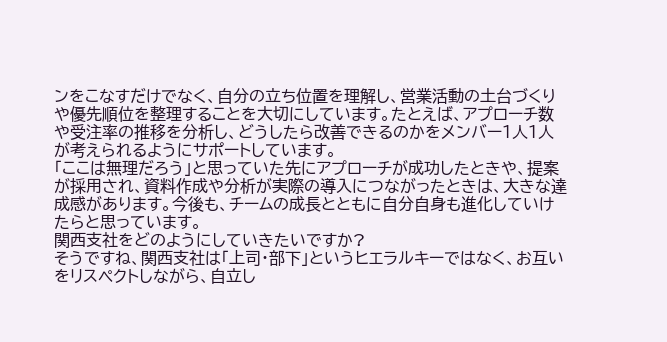ンをこなすだけでなく、自分の立ち位置を理解し、営業活動の土台づくりや優先順位を整理することを大切にしています。たとえば、アプローチ数や受注率の推移を分析し、どうしたら改善できるのかをメンバー1人1人が考えられるようにサポートしています。
「ここは無理だろう」と思っていた先にアプローチが成功したときや、提案が採用され、資料作成や分析が実際の導入につながったときは、大きな達成感があります。今後も、チームの成長とともに自分自身も進化していけたらと思っています。
関西支社をどのようにしていきたいですか?
そうですね、関西支社は「上司・部下」というヒエラルキーではなく、お互いをリスペクトしながら、自立し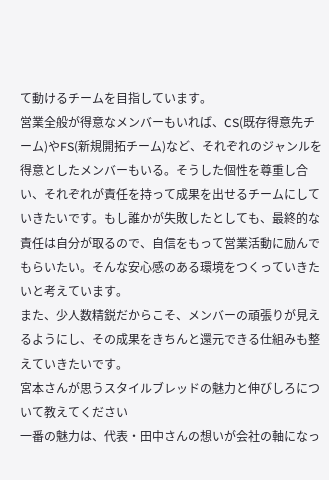て動けるチームを目指しています。
営業全般が得意なメンバーもいれば、CS(既存得意先チーム)やFS(新規開拓チーム)など、それぞれのジャンルを得意としたメンバーもいる。そうした個性を尊重し合い、それぞれが責任を持って成果を出せるチームにしていきたいです。もし誰かが失敗したとしても、最終的な責任は自分が取るので、自信をもって営業活動に励んでもらいたい。そんな安心感のある環境をつくっていきたいと考えています。
また、少人数精鋭だからこそ、メンバーの頑張りが見えるようにし、その成果をきちんと還元できる仕組みも整えていきたいです。
宮本さんが思うスタイルブレッドの魅力と伸びしろについて教えてください
一番の魅力は、代表・田中さんの想いが会社の軸になっ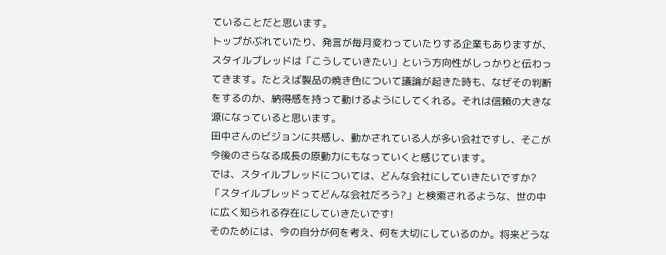ていることだと思います。
トップがぶれていたり、発言が毎月変わっていたりする企業もありますが、スタイルブレッドは「こうしていきたい」という方向性がしっかりと伝わってきます。たとえば製品の焼き色について議論が起きた時も、なぜその判断をするのか、納得感を持って動けるようにしてくれる。それは信頼の大きな源になっていると思います。
田中さんのビジョンに共感し、動かされている人が多い会社ですし、そこが今後のさらなる成長の原動力にもなっていくと感じています。
では、スタイルブレッドについては、どんな会社にしていきたいですか?
「スタイルブレッドってどんな会社だろう?」と検索されるような、世の中に広く知られる存在にしていきたいです!
そのためには、今の自分が何を考え、何を大切にしているのか。将来どうな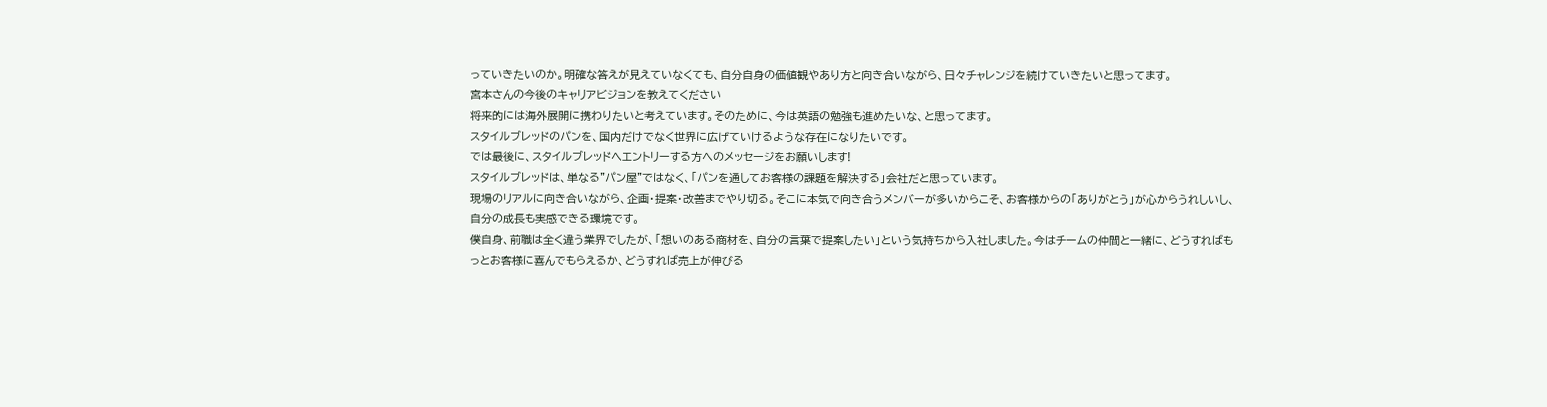っていきたいのか。明確な答えが見えていなくても、自分自身の価値観やあり方と向き合いながら、日々チャレンジを続けていきたいと思ってます。
宮本さんの今後のキャリアビジョンを教えてください
将来的には海外展開に携わりたいと考えています。そのために、今は英語の勉強も進めたいな、と思ってます。
スタイルブレッドのパンを、国内だけでなく世界に広げていけるような存在になりたいです。
では最後に、スタイルブレッドへエントリーする方へのメッセージをお願いします!
スタイルブレッドは、単なる"パン屋"ではなく、「パンを通してお客様の課題を解決する」会社だと思っています。
現場のリアルに向き合いながら、企画・提案・改善までやり切る。そこに本気で向き合うメンバーが多いからこそ、お客様からの「ありがとう」が心からうれしいし、自分の成長も実感できる環境です。
僕自身、前職は全く違う業界でしたが、「想いのある商材を、自分の言葉で提案したい」という気持ちから入社しました。今はチームの仲間と一緒に、どうすればもっとお客様に喜んでもらえるか、どうすれば売上が伸びる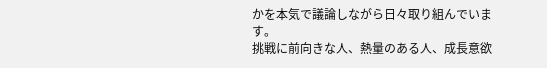かを本気で議論しながら日々取り組んでいます。
挑戦に前向きな人、熱量のある人、成長意欲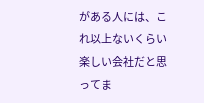がある人には、これ以上ないくらい楽しい会社だと思ってま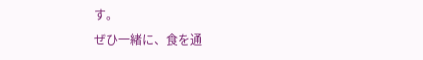す。
ぜひ一緒に、食を通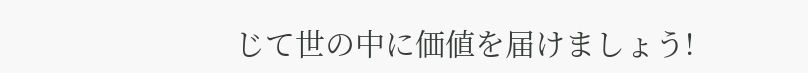じて世の中に価値を届けましょう!